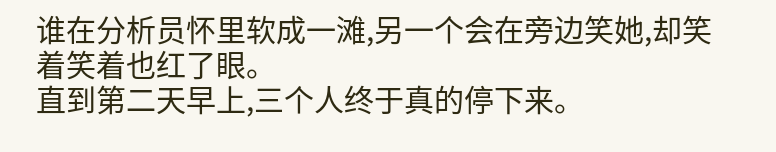谁在分析员怀里软成一滩,另一个会在旁边笑她,却笑着笑着也红了眼。
直到第二天早上,三个人终于真的停下来。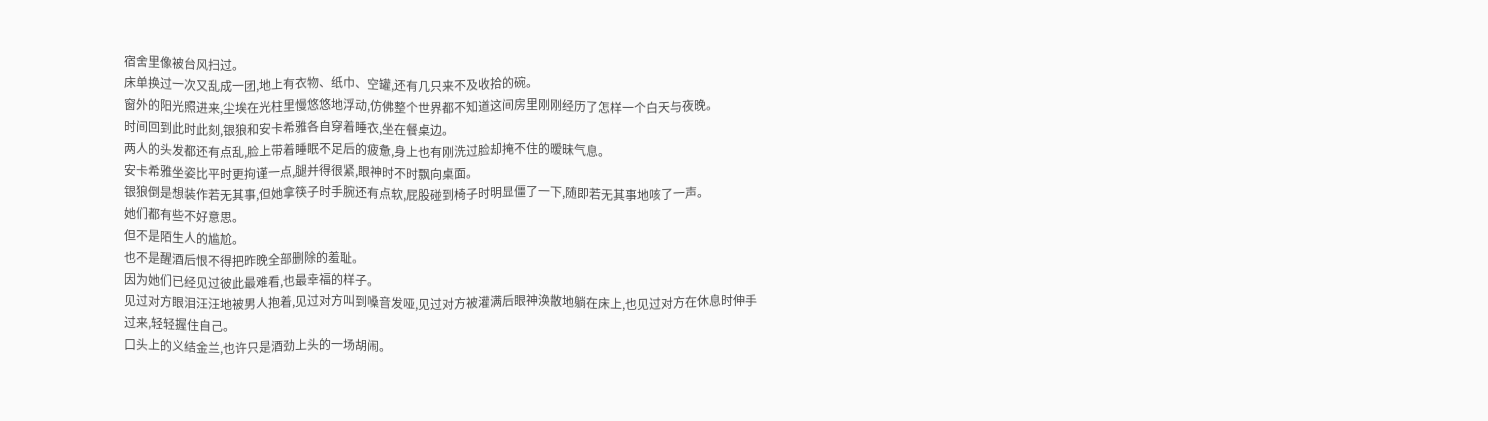宿舍里像被台风扫过。
床单换过一次又乱成一团,地上有衣物、纸巾、空罐,还有几只来不及收拾的碗。
窗外的阳光照进来,尘埃在光柱里慢悠悠地浮动,仿佛整个世界都不知道这间房里刚刚经历了怎样一个白天与夜晚。
时间回到此时此刻,银狼和安卡希雅各自穿着睡衣,坐在餐桌边。
两人的头发都还有点乱,脸上带着睡眠不足后的疲惫,身上也有刚洗过脸却掩不住的暧昧气息。
安卡希雅坐姿比平时更拘谨一点,腿并得很紧,眼神时不时飘向桌面。
银狼倒是想装作若无其事,但她拿筷子时手腕还有点软,屁股碰到椅子时明显僵了一下,随即若无其事地咳了一声。
她们都有些不好意思。
但不是陌生人的尴尬。
也不是醒酒后恨不得把昨晚全部删除的羞耻。
因为她们已经见过彼此最难看,也最幸福的样子。
见过对方眼泪汪汪地被男人抱着,见过对方叫到嗓音发哑,见过对方被灌满后眼神涣散地躺在床上,也见过对方在休息时伸手过来,轻轻握住自己。
口头上的义结金兰,也许只是酒劲上头的一场胡闹。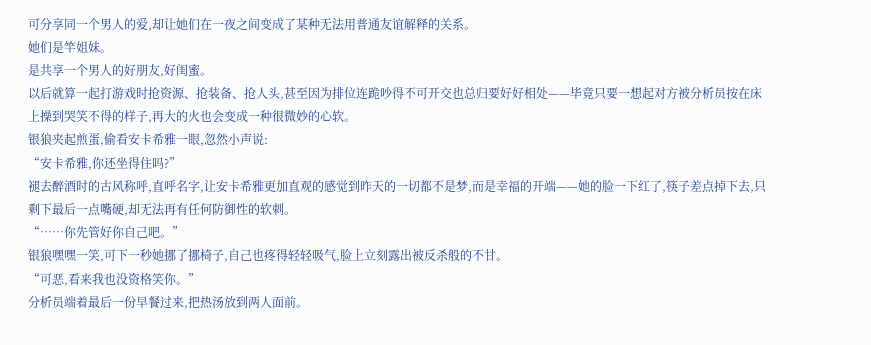可分享同一个男人的爱,却让她们在一夜之间变成了某种无法用普通友谊解释的关系。
她们是竿姐妹。
是共享一个男人的好朋友,好闺蜜。
以后就算一起打游戏时抢资源、抢装备、抢人头,甚至因为排位连跪吵得不可开交也总归要好好相处——毕竟只要一想起对方被分析员按在床上操到哭笑不得的样子,再大的火也会变成一种很微妙的心软。
银狼夹起煎蛋,偷看安卡希雅一眼,忽然小声说:
“安卡希雅,你还坐得住吗?”
褪去醉酒时的古风称呼,直呼名字,让安卡希雅更加直观的感觉到昨天的一切都不是梦,而是幸福的开端——她的脸一下红了,筷子差点掉下去,只剩下最后一点嘴硬,却无法再有任何防御性的软刺。
“……你先管好你自己吧。”
银狼嘿嘿一笑,可下一秒她挪了挪椅子,自己也疼得轻轻吸气,脸上立刻露出被反杀般的不甘。
“可恶,看来我也没资格笑你。”
分析员端着最后一份早餐过来,把热汤放到两人面前。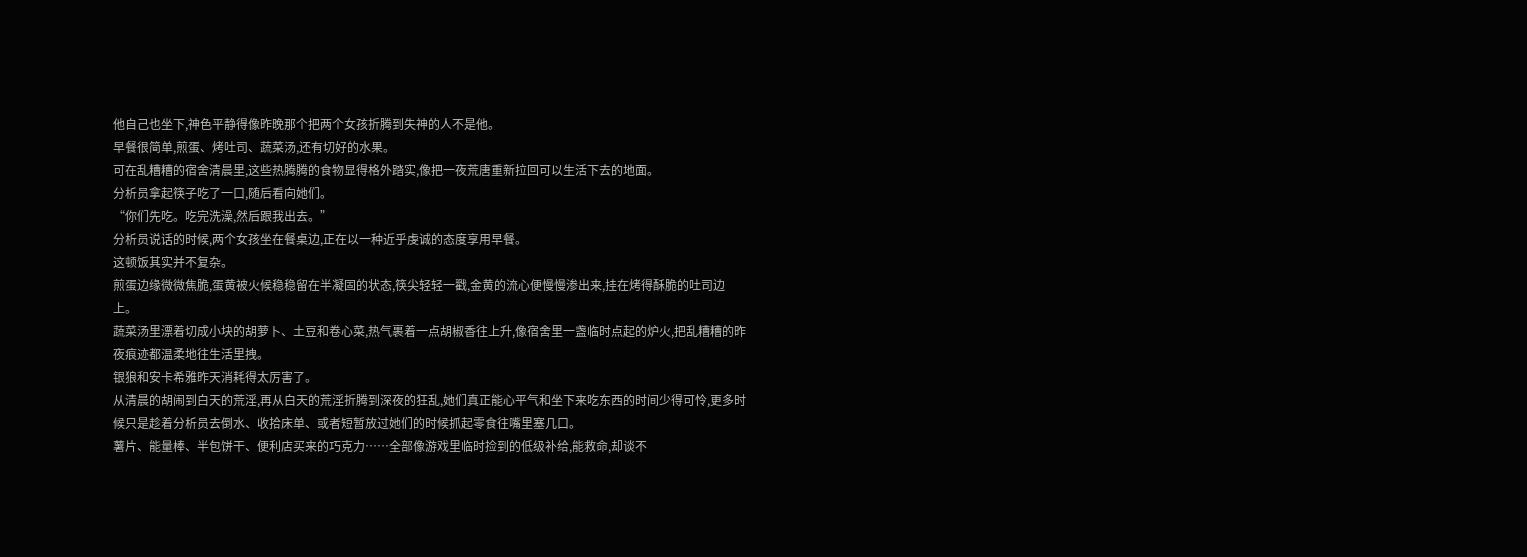他自己也坐下,神色平静得像昨晚那个把两个女孩折腾到失神的人不是他。
早餐很简单,煎蛋、烤吐司、蔬菜汤,还有切好的水果。
可在乱糟糟的宿舍清晨里,这些热腾腾的食物显得格外踏实,像把一夜荒唐重新拉回可以生活下去的地面。
分析员拿起筷子吃了一口,随后看向她们。
“你们先吃。吃完洗澡,然后跟我出去。”
分析员说话的时候,两个女孩坐在餐桌边,正在以一种近乎虔诚的态度享用早餐。
这顿饭其实并不复杂。
煎蛋边缘微微焦脆,蛋黄被火候稳稳留在半凝固的状态,筷尖轻轻一戳,金黄的流心便慢慢渗出来,挂在烤得酥脆的吐司边上。
蔬菜汤里漂着切成小块的胡萝卜、土豆和卷心菜,热气裹着一点胡椒香往上升,像宿舍里一盏临时点起的炉火,把乱糟糟的昨夜痕迹都温柔地往生活里拽。
银狼和安卡希雅昨天消耗得太厉害了。
从清晨的胡闹到白天的荒淫,再从白天的荒淫折腾到深夜的狂乱,她们真正能心平气和坐下来吃东西的时间少得可怜,更多时候只是趁着分析员去倒水、收拾床单、或者短暂放过她们的时候抓起零食往嘴里塞几口。
薯片、能量棒、半包饼干、便利店买来的巧克力……全部像游戏里临时捡到的低级补给,能救命,却谈不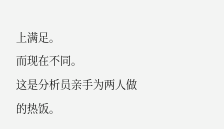上满足。
而现在不同。
这是分析员亲手为两人做的热饭。